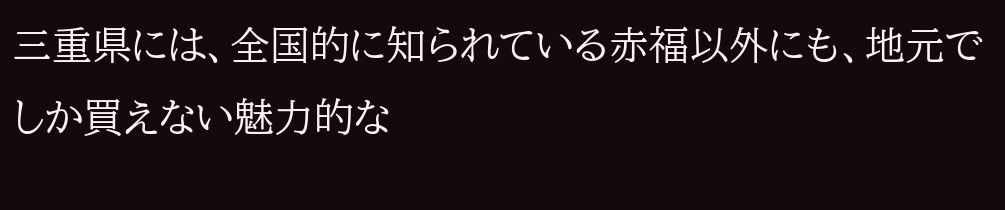三重県には、全国的に知られている赤福以外にも、地元でしか買えない魅力的な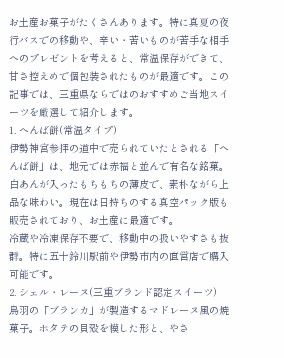お土産お菓子がたくさんあります。特に真夏の夜行バスでの移動や、辛い・苦いものが苦手な相手へのプレゼントを考えると、常温保存ができて、甘さ控えめで個包装されたものが最適です。この記事では、三重県ならではのおすすめご当地スイーツを厳選して紹介します。
1. へんば餅(常温タイプ)
伊勢神宮参拝の道中で売られていたとされる「へんば餅」は、地元では赤福と並んで有名な銘菓。白あんが入ったもちもちの薄皮で、素朴ながら上品な味わい。現在は日持ちのする真空パック版も販売されており、お土産に最適です。
冷蔵や冷凍保存不要で、移動中の扱いやすさも抜群。特に五十鈴川駅前や伊勢市内の直営店で購入可能です。
2. シェル・レーヌ(三重ブランド認定スイーツ)
鳥羽の「ブランカ」が製造するマドレーヌ風の焼菓子。ホタテの貝殻を模した形と、やさ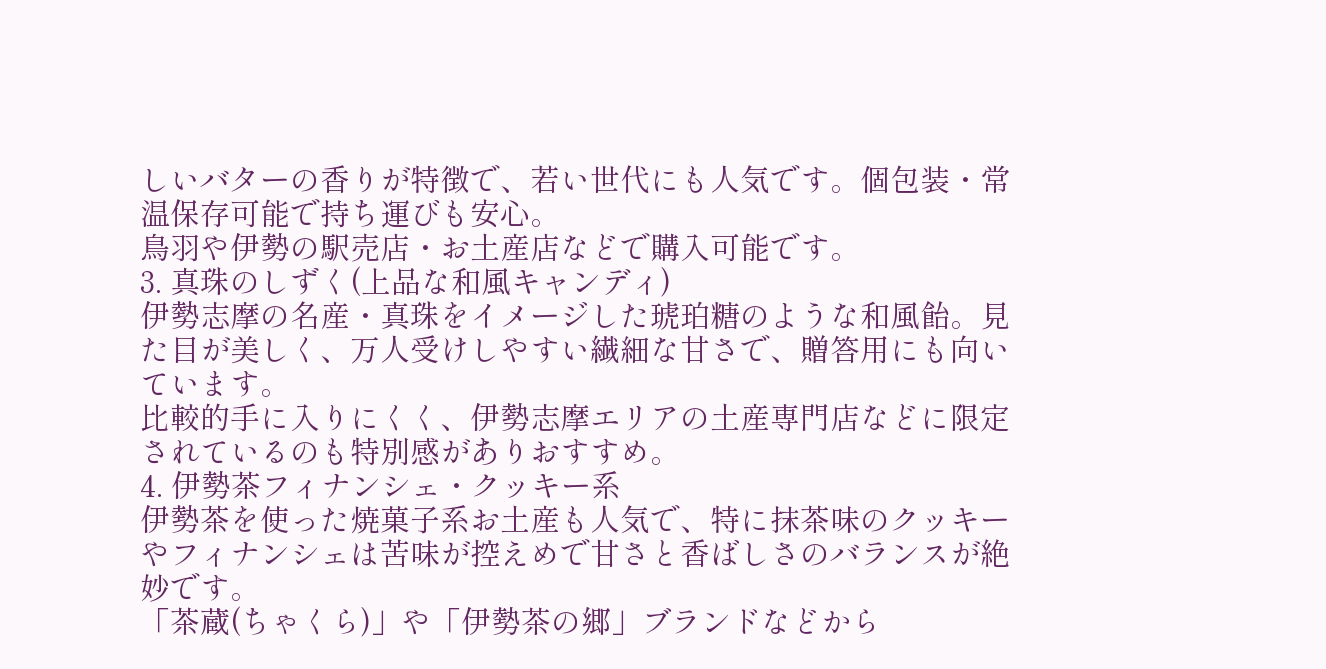しいバターの香りが特徴で、若い世代にも人気です。個包装・常温保存可能で持ち運びも安心。
鳥羽や伊勢の駅売店・お土産店などで購入可能です。
3. 真珠のしずく(上品な和風キャンディ)
伊勢志摩の名産・真珠をイメージした琥珀糖のような和風飴。見た目が美しく、万人受けしやすい繊細な甘さで、贈答用にも向いています。
比較的手に入りにくく、伊勢志摩エリアの土産専門店などに限定されているのも特別感がありおすすめ。
4. 伊勢茶フィナンシェ・クッキー系
伊勢茶を使った焼菓子系お土産も人気で、特に抹茶味のクッキーやフィナンシェは苦味が控えめで甘さと香ばしさのバランスが絶妙です。
「茶蔵(ちゃくら)」や「伊勢茶の郷」ブランドなどから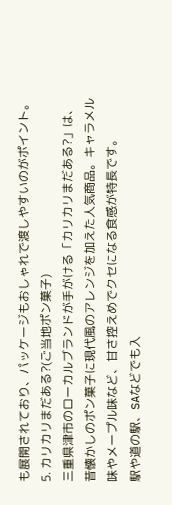も展開されており、パッケージもおしゃれで渡しやすいのがポイント。
5. カリカリまだある?(ご当地ポン菓子)
三重県津市のローカルブランドが手がける「カリカリまだある?」は、昔懐かしのポン菓子に現代風のアレンジを加えた人気商品。キャラメル味やメープル味など、甘さ控えめでクセになる食感が特長です。
駅や道の駅、SAなどでも入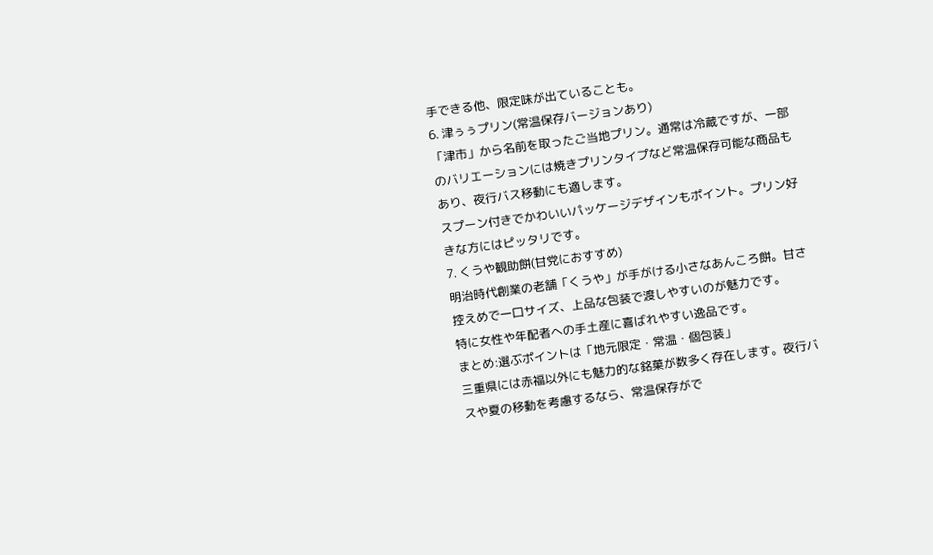手できる他、限定味が出ていることも。
6. 津ぅぅプリン(常温保存バージョンあり)
「津市」から名前を取ったご当地プリン。通常は冷蔵ですが、一部のバリエーションには焼きプリンタイプなど常温保存可能な商品もあり、夜行バス移動にも適します。
スプーン付きでかわいいパッケージデザインもポイント。プリン好きな方にはピッタリです。
7. くうや観助餅(甘党におすすめ)
明治時代創業の老舗「くうや」が手がける小さなあんころ餅。甘さ控えめで一口サイズ、上品な包装で渡しやすいのが魅力です。
特に女性や年配者への手土産に喜ばれやすい逸品です。
まとめ:選ぶポイントは「地元限定・常温・個包装」
三重県には赤福以外にも魅力的な銘菓が数多く存在します。夜行バスや夏の移動を考慮するなら、常温保存がで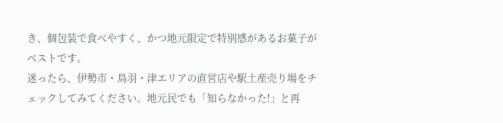き、個包装で食べやすく、かつ地元限定で特別感があるお菓子がベストです。
迷ったら、伊勢市・鳥羽・津エリアの直営店や駅土産売り場をチェックしてみてください。地元民でも「知らなかった!」と再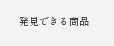発見できる商品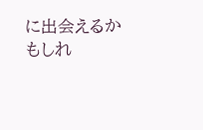に出会えるかもしれ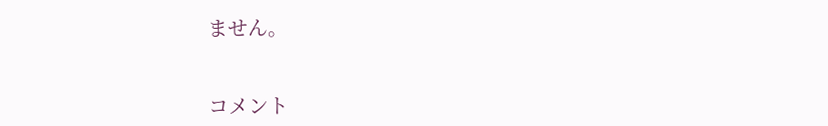ません。


コメント